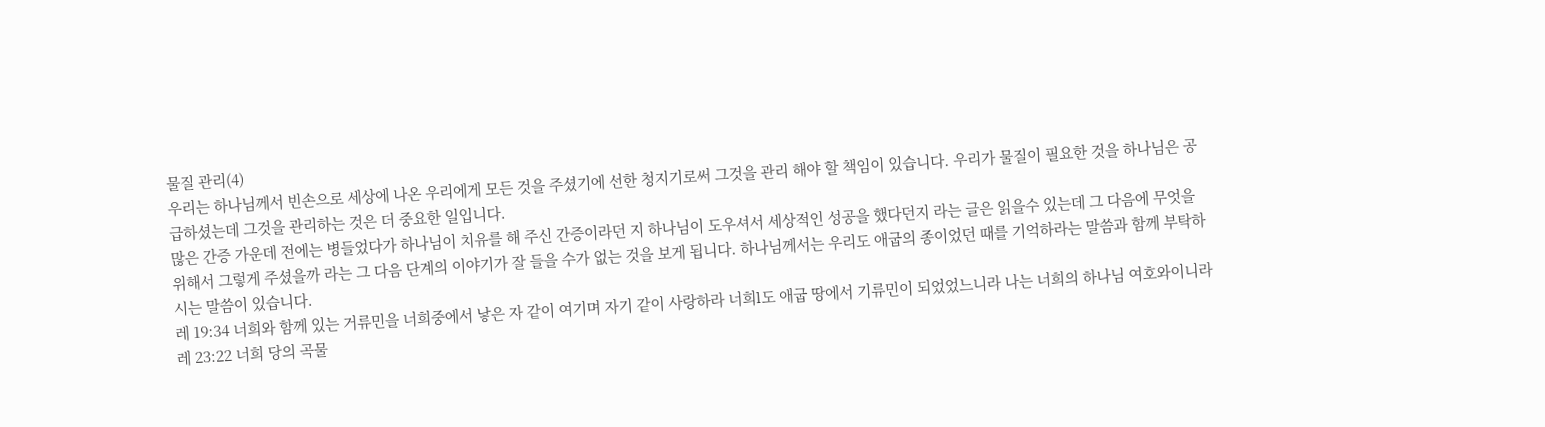물질 관리(4)
우리는 하나님께서 빈손으로 세상에 나온 우리에게 모든 것을 주셨기에 선한 청지기로써 그것을 관리 해야 할 책임이 있습니다. 우리가 물질이 필요한 것을 하나님은 공급하셨는데 그것을 관리하는 것은 더 중요한 일입니다.
많은 간증 가운데 전에는 병들었다가 하나님이 치유를 해 주신 간증이라던 지 하나님이 도우셔서 세상적인 성공을 했다던지 라는 글은 읽을수 있는데 그 다음에 무엇을 위해서 그렇게 주셨을까 라는 그 다음 단계의 이야기가 잘 들을 수가 없는 것을 보게 됩니다. 하나님께서는 우리도 애굽의 종이었던 때를 기억하라는 말씀과 함께 부탁하시는 말씀이 있습니다.
레 19:34 너희와 함께 있는 거류민을 너희중에서 낳은 자 같이 여기며 자기 같이 사랑하라 너희l도 애굽 땅에서 기류민이 되었었느니라 나는 너희의 하나님 여호와이니라
레 23:22 너희 당의 곡물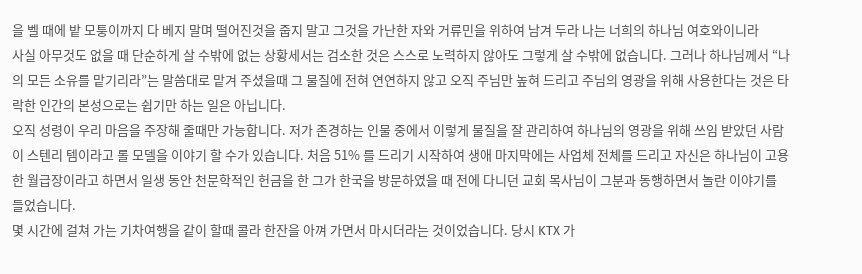을 벨 때에 밭 모퉁이까지 다 베지 말며 떨어진것을 줍지 말고 그것을 가난한 자와 거류민을 위하여 남겨 두라 나는 너희의 하나님 여호와이니라
사실 아무것도 없을 때 단순하게 살 수밖에 없는 상황세서는 검소한 것은 스스로 노력하지 않아도 그렇게 살 수밖에 없습니다. 그러나 하나님께서 “나의 모든 소유를 맡기리라”는 말씀대로 맡겨 주셨을때 그 물질에 전혀 연연하지 않고 오직 주님만 높혀 드리고 주님의 영광을 위해 사용한다는 것은 타락한 인간의 본성으로는 쉽기만 하는 일은 아닙니다.
오직 성령이 우리 마음을 주장해 줄때만 가능합니다. 저가 존경하는 인물 중에서 이렇게 물질을 잘 관리하여 하나님의 영광을 위해 쓰임 받았던 사람이 스텐리 템이라고 롤 모델을 이야기 할 수가 있습니다. 처음 51% 를 드리기 시작하여 생애 마지막에는 사업체 전체를 드리고 자신은 하나님이 고용한 월급장이라고 하면서 일생 동안 천문학적인 헌금을 한 그가 한국을 방문하였을 때 전에 다니던 교회 목사님이 그분과 동행하면서 놀란 이야기를 들었습니다.
몇 시간에 걸쳐 가는 기차여행을 같이 할때 콜라 한잔을 아껴 가면서 마시더라는 것이었습니다. 당시 KTX 가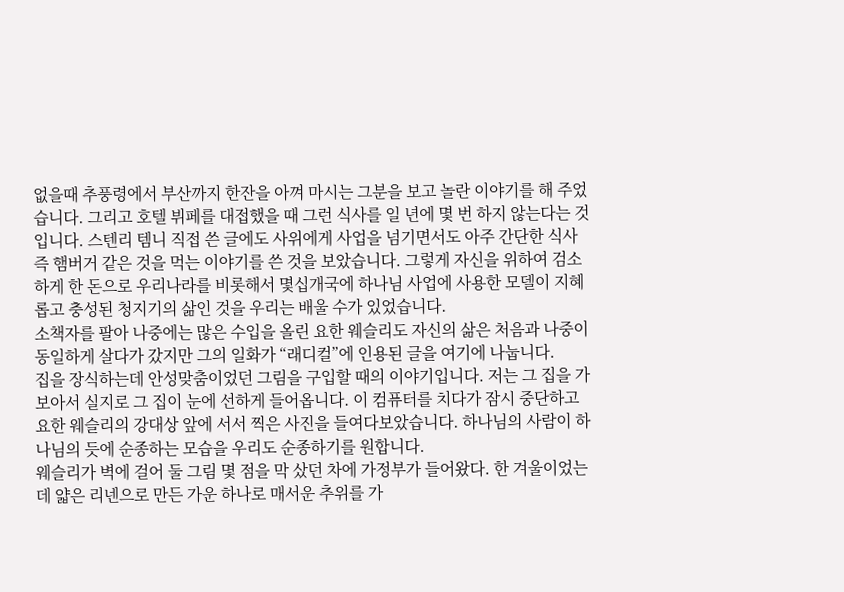없을때 추풍령에서 부산까지 한잔을 아껴 마시는 그분을 보고 놀란 이야기를 해 주었습니다. 그리고 호텔 뷔페를 대접했을 때 그런 식사를 일 년에 몇 번 하지 않는다는 것입니다. 스텐리 템니 직접 쓴 글에도 사위에게 사업을 넘기면서도 아주 간단한 식사 즉 햄버거 같은 것을 먹는 이야기를 쓴 것을 보았습니다. 그렇게 자신을 위하여 검소하게 한 돈으로 우리나라를 비롯해서 몇십개국에 하나님 사업에 사용한 모델이 지혜롭고 충성된 청지기의 삶인 것을 우리는 배울 수가 있었습니다.
소책자를 팔아 나중에는 많은 수입을 올린 요한 웨슬리도 자신의 삶은 처음과 나중이 동일하게 살다가 갔지만 그의 일화가 “래디컬”에 인용된 글을 여기에 나눕니다.
집을 장식하는데 안성맞춤이었던 그림을 구입할 때의 이야기입니다. 저는 그 집을 가 보아서 실지로 그 집이 눈에 선하게 들어옵니다. 이 컴퓨터를 치다가 잠시 중단하고 요한 웨슬리의 강대상 앞에 서서 찍은 사진을 들여다보았습니다. 하나님의 사람이 하나님의 듯에 순종하는 모습을 우리도 순종하기를 원합니다.
웨슬리가 벽에 걸어 둘 그림 몇 점을 막 샀던 차에 가정부가 들어왔다. 한 겨울이었는데 얇은 리넨으로 만든 가운 하나로 매서운 추위를 가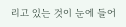리고 있는 것이 눈에 들어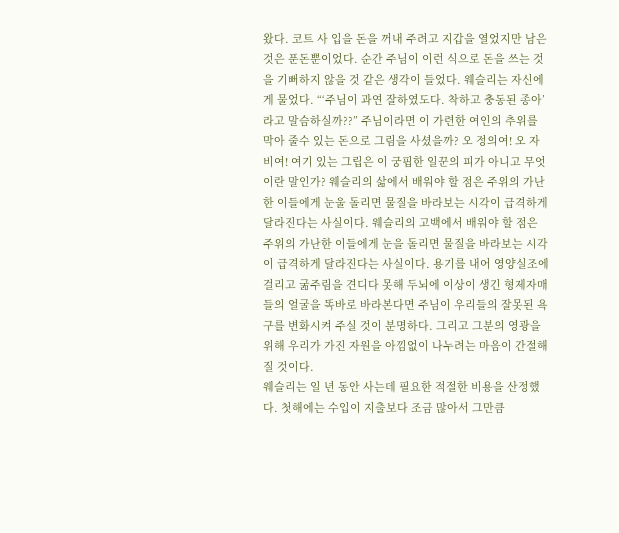왔다. 코트 사 입을 돈을 꺼내 주려고 지갑을 열었지만 남은 것은 푼돈뿐이었다. 순간 주님이 이런 식으로 돈을 쓰는 것을 기뻐하지 않을 것 같은 생각이 들었다. 웨슬리는 자신에게 물었다. “‘주님이 과연 잘하였도다. 착하고 충동된 종아’라고 말슴하실까??” 주님이라면 이 가련한 여인의 추위를 막아 줄수 있는 돈으로 그림을 사셨을까? 오 정의여! 오 자비여! 여기 있는 그립은 이 궁핍한 일꾼의 피가 아니고 무엇이란 말인가? 웨슬리의 삶에서 배워야 할 점은 주위의 가난한 이들에게 눈울 돌리면 물질을 바라보는 시각이 급격하게 달라진다는 사실이다. 웨슬리의 고백에서 배워야 할 점은 주위의 가난한 이들에게 눈을 돌리면 물질을 바라보는 시각이 급격하게 달라진다는 사실이다. 용기를 내어 영양실조에 걸리고 굶주림을 견디다 못해 두뇌에 이상이 생긴 형제자매들의 얼굴을 똑바로 바라본다면 주님이 우리들의 잘못된 욕구를 변화시켜 주실 것이 분명하다. 그리고 그분의 영광을 위해 우리가 가진 자원을 아낌없이 나누려는 마음이 간절해질 것이다.
웨슬리는 일 년 동안 사는데 필요한 적절한 비용을 산정했다. 첫해에는 수입이 지출보다 조금 많아서 그만큼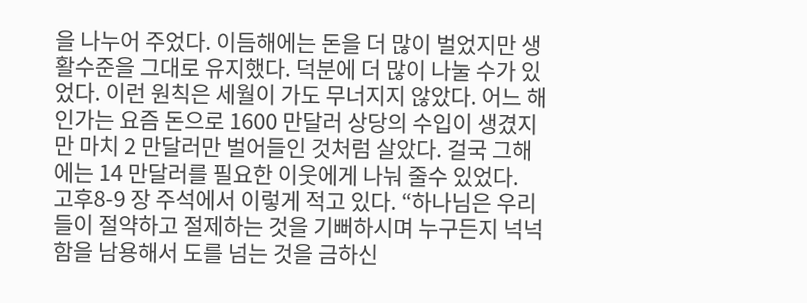을 나누어 주었다. 이듬해에는 돈을 더 많이 벌었지만 생활수준을 그대로 유지했다. 덕분에 더 많이 나눌 수가 있었다. 이런 원칙은 세월이 가도 무너지지 않았다. 어느 해인가는 요즘 돈으로 1600 만달러 상당의 수입이 생겼지만 마치 2 만달러만 벌어들인 것처럼 살았다. 걸국 그해에는 14 만달러를 필요한 이웃에게 나눠 줄수 있었다.
고후8-9 장 주석에서 이렇게 적고 있다. “하나님은 우리들이 절약하고 절제하는 것을 기뻐하시며 누구든지 넉넉함을 남용해서 도를 넘는 것을 금하신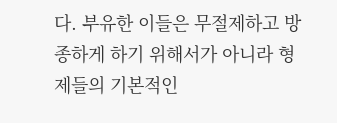다. 부유한 이들은 무절제하고 방종하게 하기 위해서가 아니라 형제들의 기본적인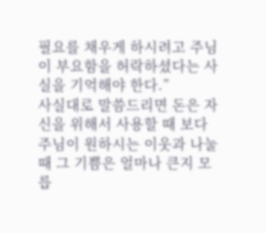필요를 채우게 하시려고 주님이 부요함을 허락하셨다는 사실을 기억해야 한다.”
사실대로 말씀드리면 돈은 자신을 위해서 사용할 때 보다 주님이 원하시는 이웃과 나눌 때 그 기쁨은 얼마나 큰지 모릅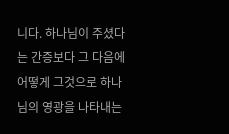니다. 하나님이 주셨다는 간증보다 그 다음에 어떻게 그것으로 하나님의 영광을 나타내는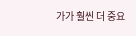가가 훨씬 더 중요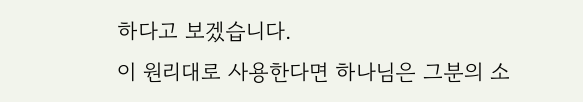하다고 보겠습니다.
이 원리대로 사용한다면 하나님은 그분의 소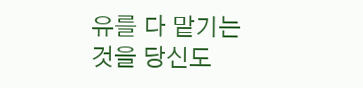유를 다 맡기는 것을 당신도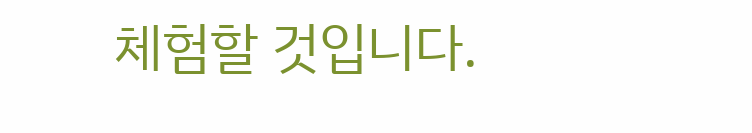체험할 것입니다.